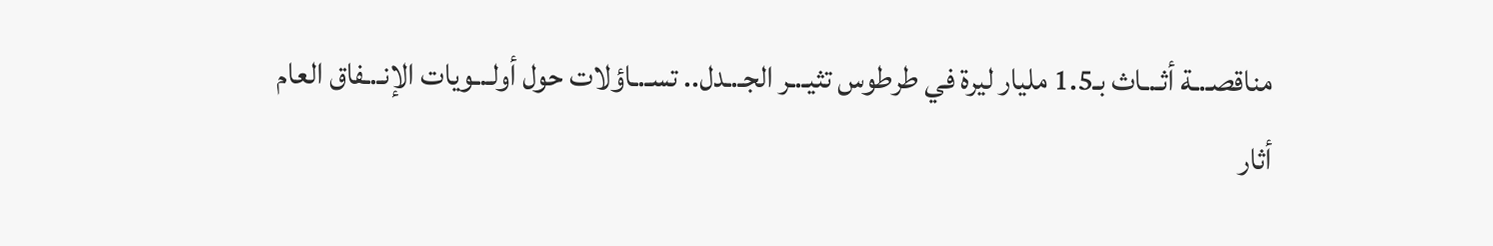مناقصـ.ـة أثـ.ـاث بـ1.5 مليار ليرة في طرطوس تثيـ.ـر الجـ.ـدل.. تسـ.ـاؤلات حول أولـ.ـويات الإنـ.ـفاق العام
أثار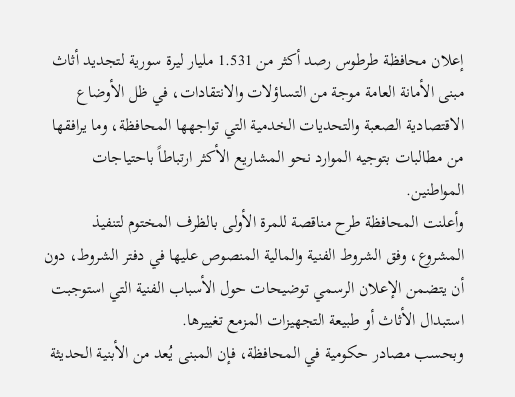إعلان محافظة طرطوس رصد أكثر من 1.531 مليار ليرة سورية لتجديد أثاث مبنى الأمانة العامة موجة من التساؤلات والانتقادات، في ظل الأوضاع الاقتصادية الصعبة والتحديات الخدمية التي تواجهها المحافظة، وما يرافقها من مطالبات بتوجيه الموارد نحو المشاريع الأكثر ارتباطاً باحتياجات المواطنين.
وأعلنت المحافظة طرح مناقصة للمرة الأولى بالظرف المختوم لتنفيذ المشروع، وفق الشروط الفنية والمالية المنصوص عليها في دفتر الشروط، دون أن يتضمن الإعلان الرسمي توضيحات حول الأسباب الفنية التي استوجبت استبدال الأثاث أو طبيعة التجهيزات المزمع تغييرها.
وبحسب مصادر حكومية في المحافظة، فإن المبنى يُعد من الأبنية الحديثة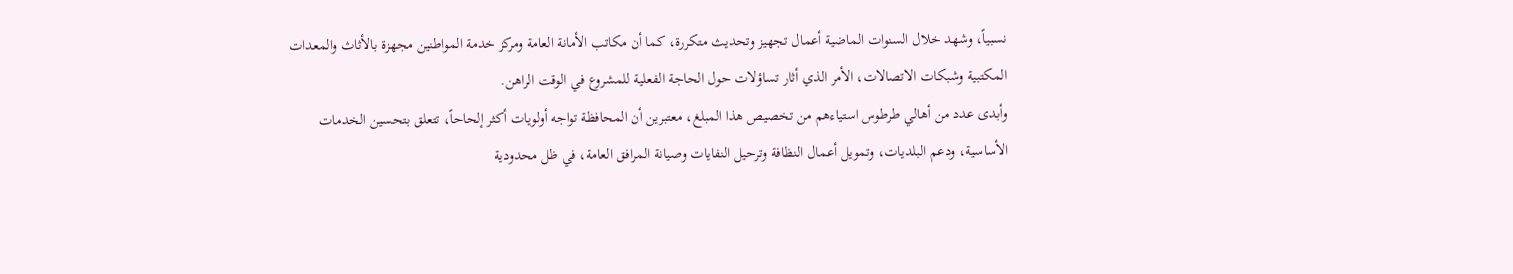نسبياً، وشهد خلال السنوات الماضية أعمال تجهيز وتحديث متكررة، كما أن مكاتب الأمانة العامة ومركز خدمة المواطنين مجهزة بالأثاث والمعدات المكتبية وشبكات الاتصالات، الأمر الذي أثار تساؤلات حول الحاجة الفعلية للمشروع في الوقت الراهن.
وأبدى عدد من أهالي طرطوس استياءهم من تخصيص هذا المبلغ، معتبرين أن المحافظة تواجه أولويات أكثر إلحاحاً، تتعلق بتحسين الخدمات الأساسية، ودعم البلديات، وتمويل أعمال النظافة وترحيل النفايات وصيانة المرافق العامة، في ظل محدودية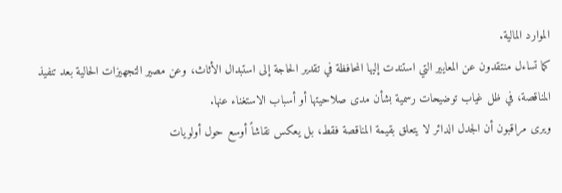الموارد المالية.
كما تساءل منتقدون عن المعايير التي استندت إليها المحافظة في تقدير الحاجة إلى استبدال الأثاث، وعن مصير التجهيزات الحالية بعد تنفيذ المناقصة، في ظل غياب توضيحات رسمية بشأن مدى صلاحيتها أو أسباب الاستغناء عنها.
ويرى مراقبون أن الجدل الدائر لا يتعلق بقيمة المناقصة فقط، بل يعكس نقاشاً أوسع حول أولويات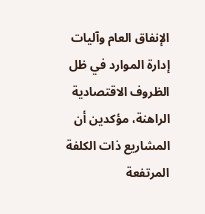الإنفاق العام وآليات إدارة الموارد في ظل الظروف الاقتصادية الراهنة، مؤكدين أن المشاريع ذات الكلفة المرتفعة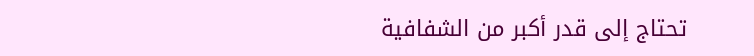تحتاج إلى قدر أكبر من الشفافية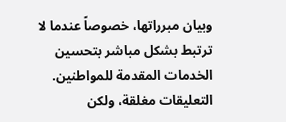وبيان مبرراتها، خصوصاً عندما لا ترتبط بشكل مباشر بتحسين الخدمات المقدمة للمواطنين.
التعليقات مغلقة، ولكن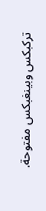تركبكس وبينغبكس مفتوحة.